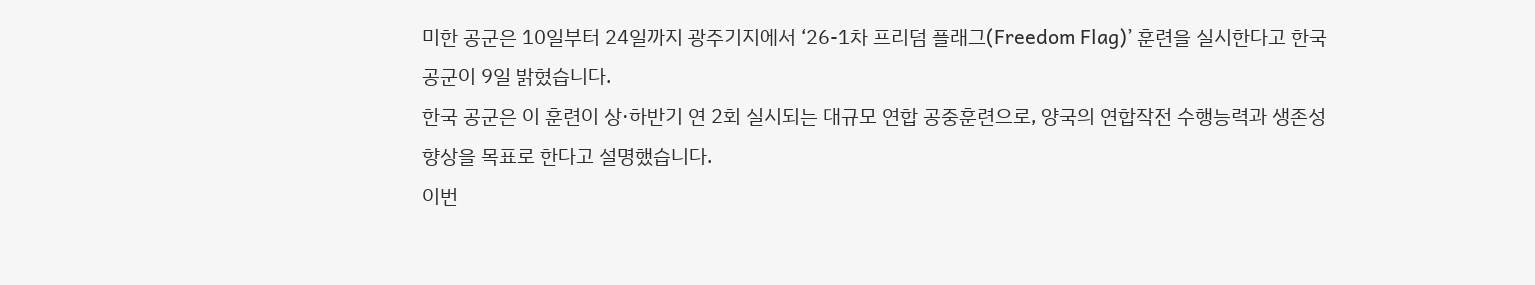미한 공군은 10일부터 24일까지 광주기지에서 ‘26-1차 프리덤 플래그(Freedom Flag)’ 훈련을 실시한다고 한국 공군이 9일 밝혔습니다.
한국 공군은 이 훈련이 상·하반기 연 2회 실시되는 대규모 연합 공중훈련으로, 양국의 연합작전 수행능력과 생존성 향상을 목표로 한다고 설명했습니다.
이번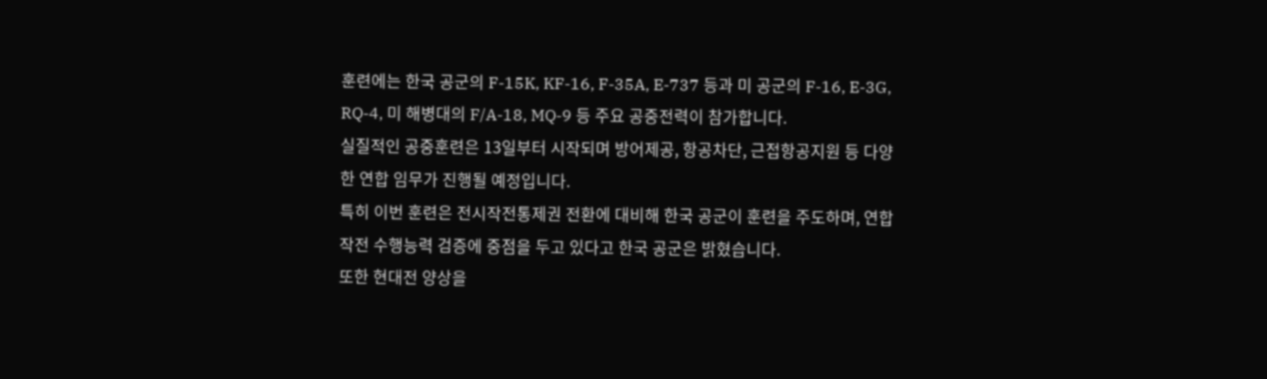훈련에는 한국 공군의 F-15K, KF-16, F-35A, E-737 등과 미 공군의 F-16, E-3G, RQ-4, 미 해병대의 F/A-18, MQ-9 등 주요 공중전력이 참가합니다.
실질적인 공중훈련은 13일부터 시작되며 방어제공, 항공차단, 근접항공지원 등 다양한 연합 임무가 진행될 예정입니다.
특히 이번 훈련은 전시작전통제권 전환에 대비해 한국 공군이 훈련을 주도하며, 연합작전 수행능력 검증에 중점을 두고 있다고 한국 공군은 밝혔습니다.
또한 현대전 양상을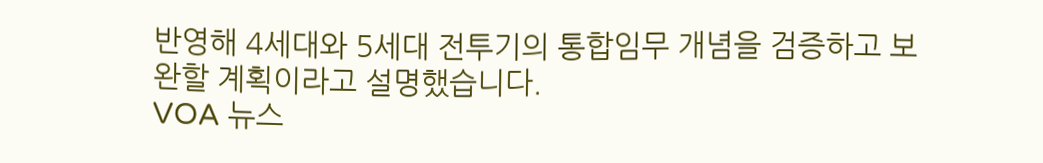반영해 4세대와 5세대 전투기의 통합임무 개념을 검증하고 보완할 계획이라고 설명했습니다.
VOA 뉴스